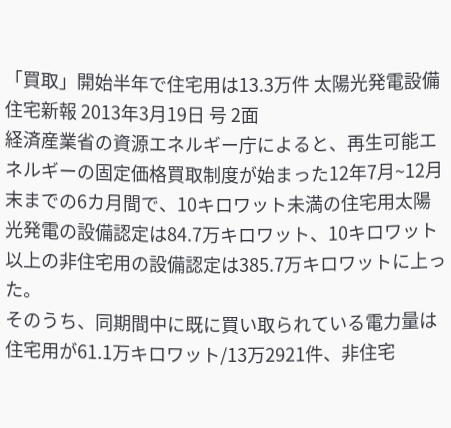「買取」開始半年で住宅用は13.3万件 太陽光発電設備
住宅新報 2013年3月19日 号 2面
経済産業省の資源エネルギー庁によると、再生可能エネルギーの固定価格買取制度が始まった12年7月~12月末までの6カ月間で、10キロワット未満の住宅用太陽光発電の設備認定は84.7万キロワット、10キロワット以上の非住宅用の設備認定は385.7万キロワットに上った。
そのうち、同期間中に既に買い取られている電力量は住宅用が61.1万キロワット/13万2921件、非住宅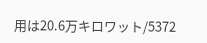用は20.6万キロワット/5372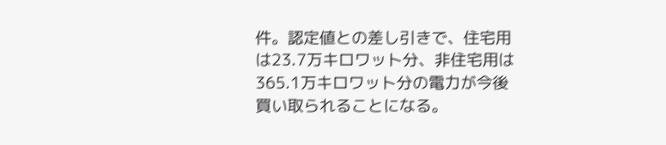件。認定値との差し引きで、住宅用は23.7万キロワット分、非住宅用は365.1万キロワット分の電力が今後買い取られることになる。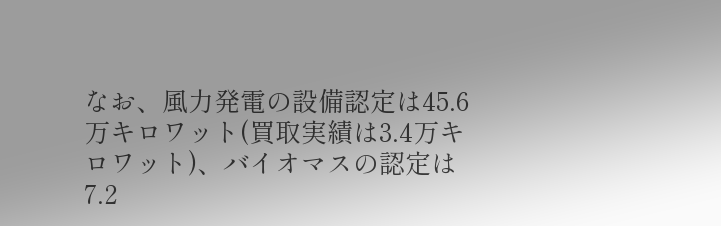なお、風力発電の設備認定は45.6万キロワット(買取実績は3.4万キロワット)、バイオマスの認定は7.2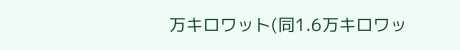万キロワット(同1.6万キロワッ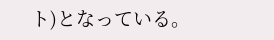ト)となっている。